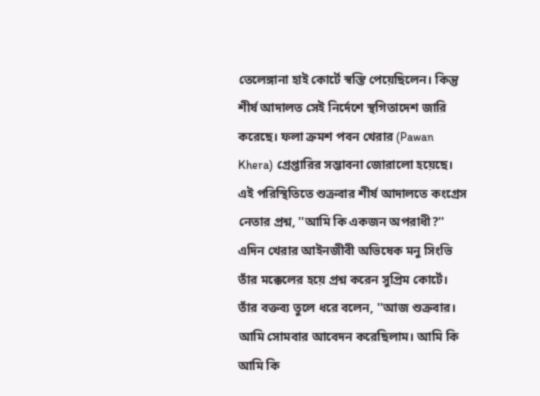তেলেঙ্গানা হাই কোর্টে স্বস্তি পেয়েছিলেন। কিন্তু শীর্ষ আদালত সেই নির্দেশে স্থগিতাদেশ জারি করেছে। ফলা ক্রমশ পবন খেরার (Pawan Khera) গ্রেপ্তারির সম্ভাবনা জোরালো হয়েছে। এই পরিস্থিতিতে শুক্রবার শীর্ষ আদালতে কংগ্রেস নেতার প্রশ্ন, ''আমি কি একজন অপরাধী?''
এদিন খেরার আইনজীবী অভিষেক মনু সিংভি তাঁর মক্কেলের হয়ে প্রশ্ন করেন সুপ্রিম কোর্টে। তাঁর বক্তব্য তুলে ধরে বলেন, ''আজ শুক্রবার। আমি সোমবার আবেদন করেছিলাম। আমি কি আমি কি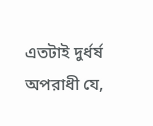এতটাই দুর্ধর্ষ অপরাধী যে,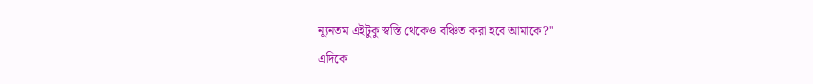ন্যূনতম এইটুকু স্বস্তি থেকেও বঞ্চিত করা হবে আমাকে?''
এদিকে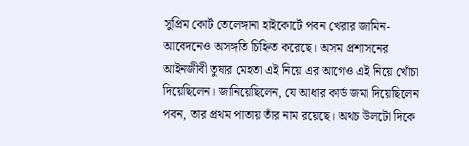সুপ্রিম কোর্ট তেলেঙ্গানা হাইকোর্টে পবন খেরার জামিন-আবেদনেও অসঙ্গতি চিহ্নিত করেছে। অসম প্রশাসনের আইনজীবী তুষার মেহতা এই নিয়ে এর আগেও এই নিয়ে খোঁচা দিয়েছিলেন। জানিয়েছিলেন, যে আধার কার্ড জমা দিয়েছিলেন পবন, তার প্রথম পাতায় তাঁর নাম রয়েছে। অথচ উলটো দিকে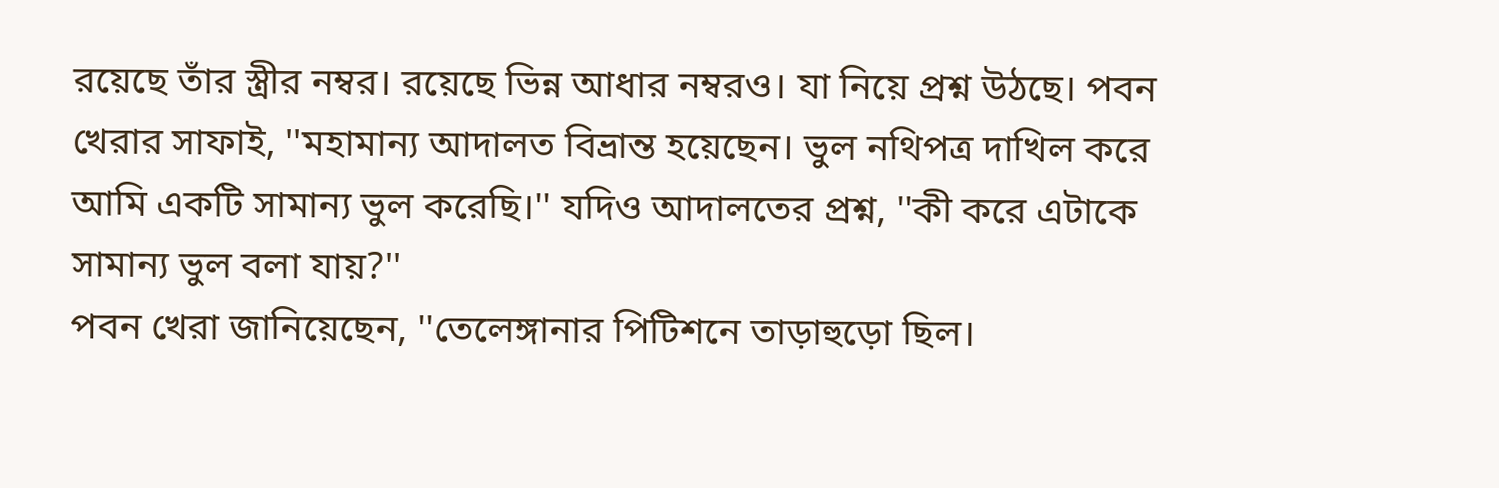রয়েছে তাঁর স্ত্রীর নম্বর। রয়েছে ভিন্ন আধার নম্বরও। যা নিয়ে প্রশ্ন উঠছে। পবন খেরার সাফাই, ''মহামান্য আদালত বিভ্রান্ত হয়েছেন। ভুল নথিপত্র দাখিল করে আমি একটি সামান্য ভুল করেছি।'' যদিও আদালতের প্রশ্ন, ''কী করে এটাকে সামান্য ভুল বলা যায়?''
পবন খেরা জানিয়েছেন, ''তেলেঙ্গানার পিটিশনে তাড়াহুড়ো ছিল।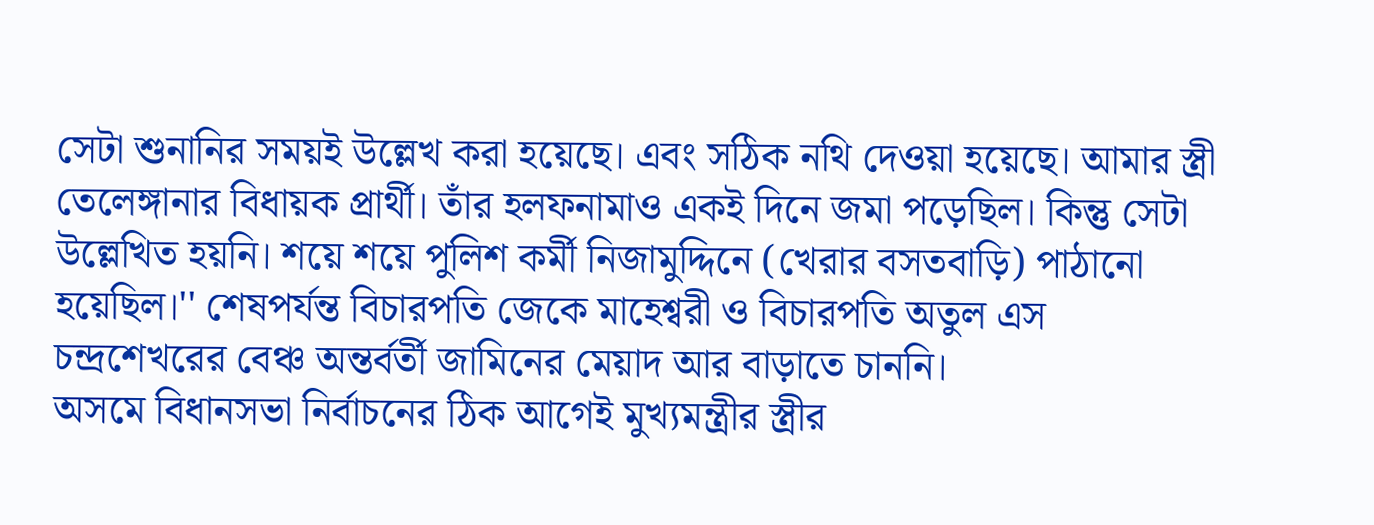সেটা শুনানির সময়ই উল্লেখ করা হয়েছে। এবং সঠিক নথি দেওয়া হয়েছে। আমার স্ত্রী তেলেঙ্গানার বিধায়ক প্রার্থী। তাঁর হলফনামাও একই দিনে জমা পড়েছিল। কিন্তু সেটা উল্লেখিত হয়নি। শয়ে শয়ে পুলিশ কর্মী নিজামুদ্দিনে (খেরার বসতবাড়ি) পাঠানো হয়েছিল।'' শেষপর্যন্ত বিচারপতি জেকে মাহেশ্বরী ও বিচারপতি অতুল এস চন্দ্রশেখরের বেঞ্চ অন্তর্বর্তী জামিনের মেয়াদ আর বাড়াতে চাননি।
অসমে বিধানসভা নির্বাচনের ঠিক আগেই মুখ্যমন্ত্রীর স্ত্রীর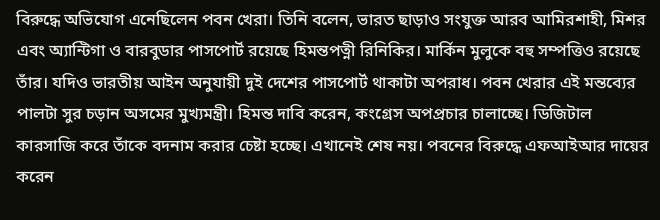বিরুদ্ধে অভিযোগ এনেছিলেন পবন খেরা। তিনি বলেন, ভারত ছাড়াও সংযুক্ত আরব আমিরশাহী, মিশর এবং অ্যান্টিগা ও বারবুডার পাসপোর্ট রয়েছে হিমন্তপত্নী রিনিকির। মার্কিন মুলুকে বহু সম্পত্তিও রয়েছে তাঁর। যদিও ভারতীয় আইন অনুযায়ী দুই দেশের পাসপোর্ট থাকাটা অপরাধ। পবন খেরার এই মন্তব্যের পালটা সুর চড়ান অসমের মুখ্যমন্ত্রী। হিমন্ত দাবি করেন, কংগ্রেস অপপ্রচার চালাচ্ছে। ডিজিটাল কারসাজি করে তাঁকে বদনাম করার চেষ্টা হচ্ছে। এখানেই শেষ নয়। পবনের বিরুদ্ধে এফআইআর দায়ের করেন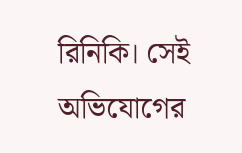রিনিকি। সেই অভিযোগের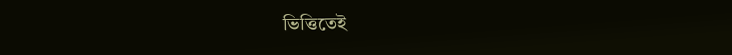ভিত্তিতেই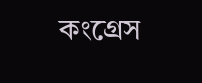কংগ্রেস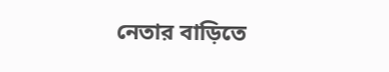নেতার বাড়িতে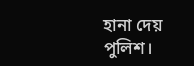হানা দেয় পুলিশ।